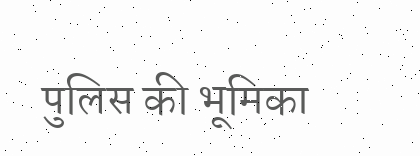पुलिस की भूमिका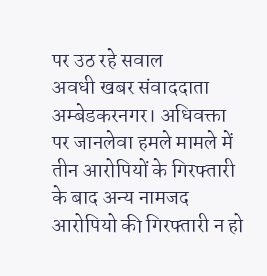पर उठ रहे सवाल
अवधी खबर संवाददाता
अम्बेडकरनगर। अधिवक्ता पर जानलेवा हमले मामले में तीन आरोपियों के गिरफ्तारी के बाद अन्य नामजद आरोपियो की गिरफ्तारी न हो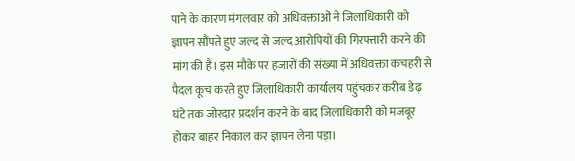पाने के कारण मंगलवार को अधिवक्ताओं ने जिलाधिकारी को ज्ञापन सौंपते हुए जल्द से जल्द आरोपियों की गिरफ्तारी करने की मांग की है। इस मौके पर हजारों की संख्या में अधिवक्ता कचहरी से पैदल कूच करते हुए जिलाधिकारी कार्यालय पहुंचकर करीब डेढ़ घंटे तक जोरदार प्रदर्शन करने के बाद जिलाधिकारी को मजबूर होकर बाहर निकाल कर ज्ञापन लेना पड़ा।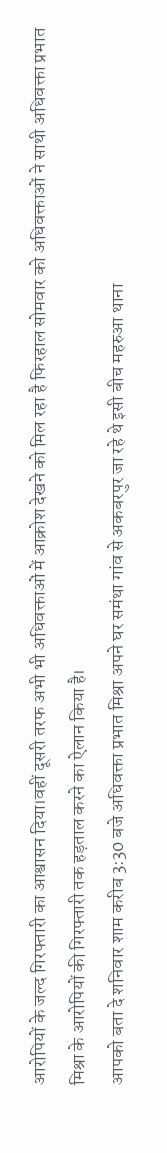आरोपियों के जल्द गिरफ्तारी का आश्वासन दिया।वहीं दूसरी तरफ अभी भी अधिवक्ताओं में आक्रोश देखने को मिल रहा है फिरहाल सोमवार को अधिवक्ताओं ने साथी अधिवक्ता प्रभात मिश्रा के आरोपियों की गिरफ्तारी तक हड़ताल करने का ऐलान किया है।
आपको बता दे शनिवार शाम करीब 3:30 बजे अधिवक्ता प्रभात मिश्रा अपने घर समंथा गांव से अकबरपुर जा रहे थे इसी बीच महरुआ थाना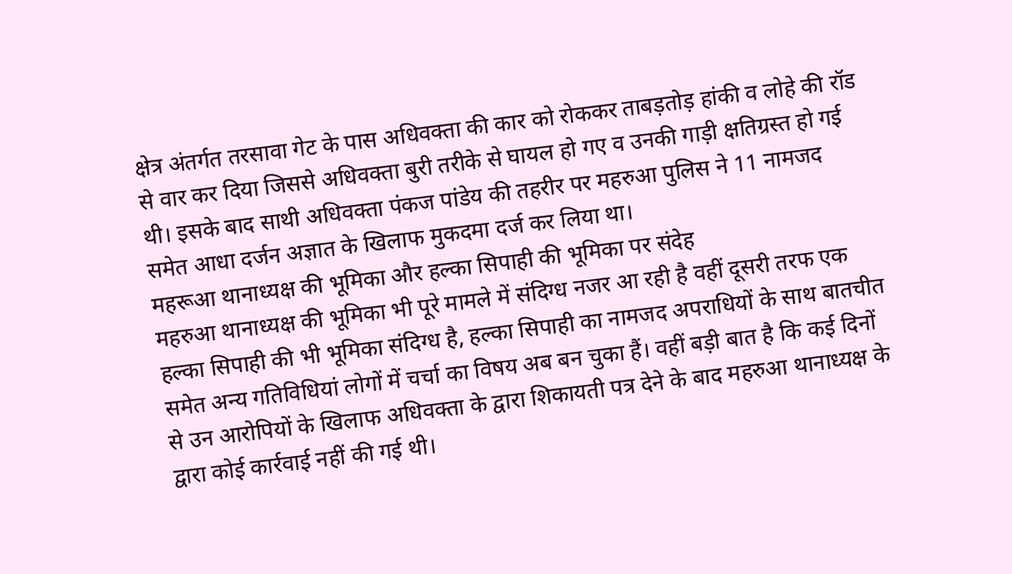क्षेत्र अंतर्गत तरसावा गेट के पास अधिवक्ता की कार को रोककर ताबड़तोड़ हांकी व लोहे की रॉड से वार कर दिया जिससे अधिवक्ता बुरी तरीके से घायल हो गए व उनकी गाड़ी क्षतिग्रस्त हो गई थी। इसके बाद साथी अधिवक्ता पंकज पांडेय की तहरीर पर महरुआ पुलिस ने 11 नामजद समेत आधा दर्जन अज्ञात के खिलाफ मुकदमा दर्ज कर लिया था।
महरूआ थानाध्यक्ष की भूमिका और हल्का सिपाही की भूमिका पर संदेह
महरुआ थानाध्यक्ष की भूमिका भी पूरे मामले में संदिग्ध नजर आ रही है वहीं दूसरी तरफ एक हल्का सिपाही की भी भूमिका संदिग्ध है, हल्का सिपाही का नामजद अपराधियों के साथ बातचीत समेत अन्य गतिविधियां लोगों में चर्चा का विषय अब बन चुका हैं। वहीं बड़ी बात है कि कई दिनों से उन आरोपियों के खिलाफ अधिवक्ता के द्वारा शिकायती पत्र देने के बाद महरुआ थानाध्यक्ष के द्वारा कोई कार्रवाई नहीं की गई थी।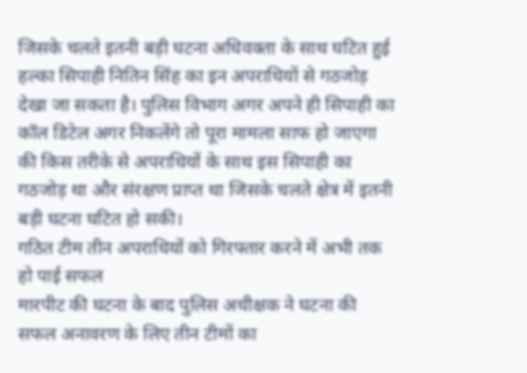जिसके चलते इतनी बड़ी घटना अधिवक्ता के साथ घटित हुई हल्का सिपाही नितिन सिंह का इन अपराधियों से गठजोड़ देखा जा सकता है। पुलिस विभाग अगर अपने ही सिपाही का कॉल डिटेल अगर निकलेंगे तो पूरा मामला साफ हो जाएगा की किस तरीके से अपराधियों के साथ इस सिपाही का गठजोड़ था और संरक्षण प्राप्त था जिसके चलते क्षेत्र में इतनी बड़ी घटना घटित हो सकी।
गठित टीम तीन अपराधियों को गिरफ्तार करने में अभी तक हो पाई सफल
मारपीट की घटना के बाद पुलिस अधीक्षक ने घटना की सफल अनावरण के लिए तीन टीमों का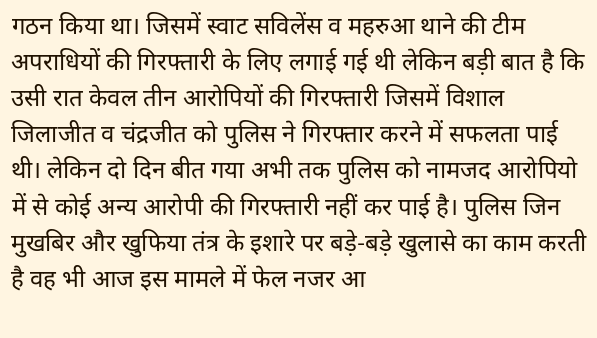गठन किया था। जिसमें स्वाट सविलेंस व महरुआ थाने की टीम अपराधियों की गिरफ्तारी के लिए लगाई गई थी लेकिन बड़ी बात है कि उसी रात केवल तीन आरोपियों की गिरफ्तारी जिसमें विशाल जिलाजीत व चंद्रजीत को पुलिस ने गिरफ्तार करने में सफलता पाई थी। लेकिन दो दिन बीत गया अभी तक पुलिस को नामजद आरोपियो में से कोई अन्य आरोपी की गिरफ्तारी नहीं कर पाई है। पुलिस जिन मुखबिर और खुफिया तंत्र के इशारे पर बड़े-बड़े खुलासे का काम करती है वह भी आज इस मामले में फेल नजर आ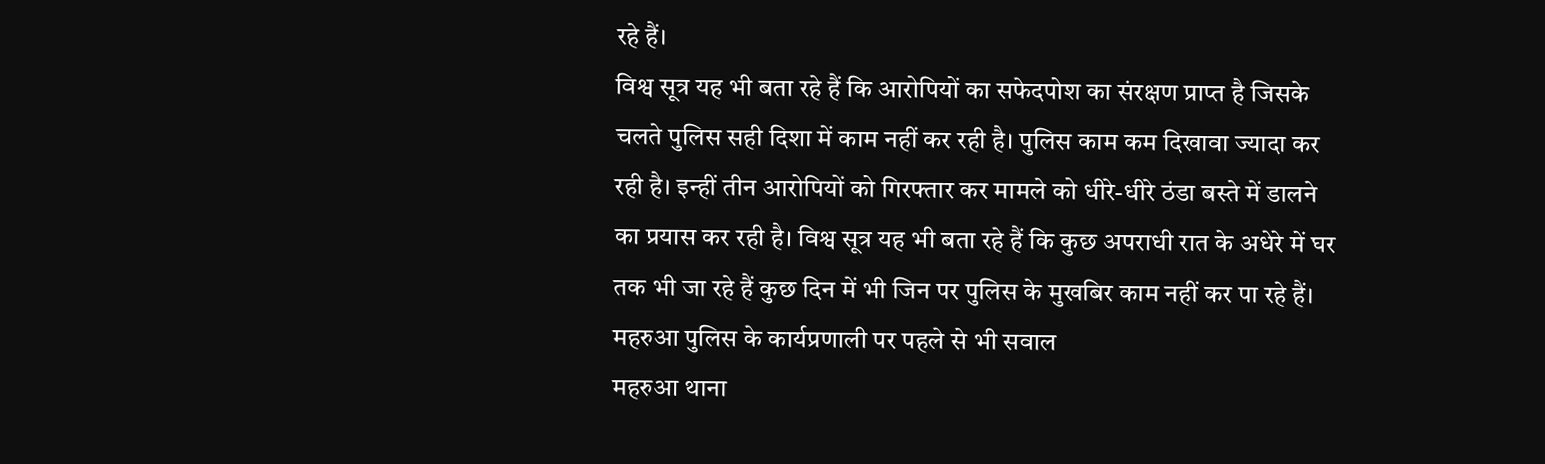रहे हैं।
विश्व सूत्र यह भी बता रहे हैं कि आरोपियों का सफेदपोश का संरक्षण प्राप्त है जिसके चलते पुलिस सही दिशा में काम नहीं कर रही है। पुलिस काम कम दिखावा ज्यादा कर रही है। इन्हीं तीन आरोपियों को गिरफ्तार कर मामले को धीरे-धीरे ठंडा बस्ते में डालने का प्रयास कर रही है। विश्व सूत्र यह भी बता रहे हैं कि कुछ अपराधी रात के अधेरे में घर तक भी जा रहे हैं कुछ दिन में भी जिन पर पुलिस के मुखबिर काम नहीं कर पा रहे हैं।
महरुआ पुलिस के कार्यप्रणाली पर पहले से भी सवाल
महरुआ थाना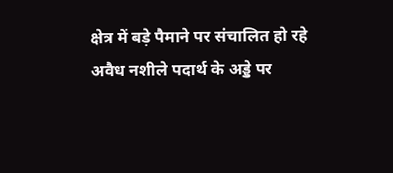क्षेत्र में बड़े पैमाने पर संचालित हो रहे अवैध नशीले पदार्थ के अड्डे पर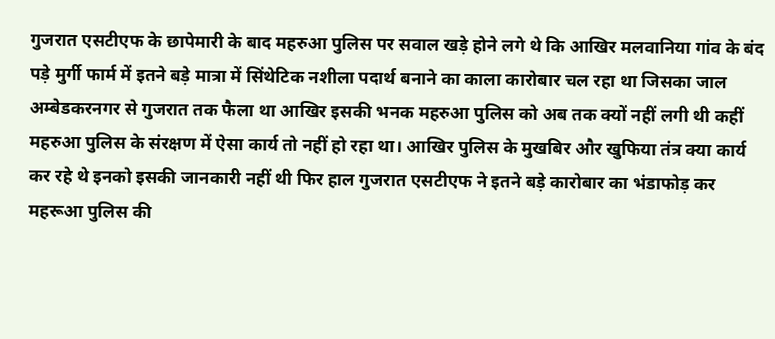गुजरात एसटीएफ के छापेमारी के बाद महरुआ पुलिस पर सवाल खड़े होने लगे थे कि आखिर मलवानिया गांव के बंद पड़े मुर्गी फार्म में इतने बड़े मात्रा में सिंथेटिक नशीला पदार्थ बनाने का काला कारोबार चल रहा था जिसका जाल अम्बेडकरनगर से गुजरात तक फैला था आखिर इसकी भनक महरुआ पुलिस को अब तक क्यों नहीं लगी थी कहीं महरुआ पुलिस के संरक्षण में ऐसा कार्य तो नहीं हो रहा था। आखिर पुलिस के मुखबिर और खुफिया तंत्र क्या कार्य कर रहे थे इनको इसकी जानकारी नहीं थी फिर हाल गुजरात एसटीएफ ने इतने बड़े कारोबार का भंडाफोड़ कर महरूआ पुलिस की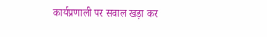कार्यप्रणाली पर सवाल खड़ा कर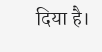दिया है।